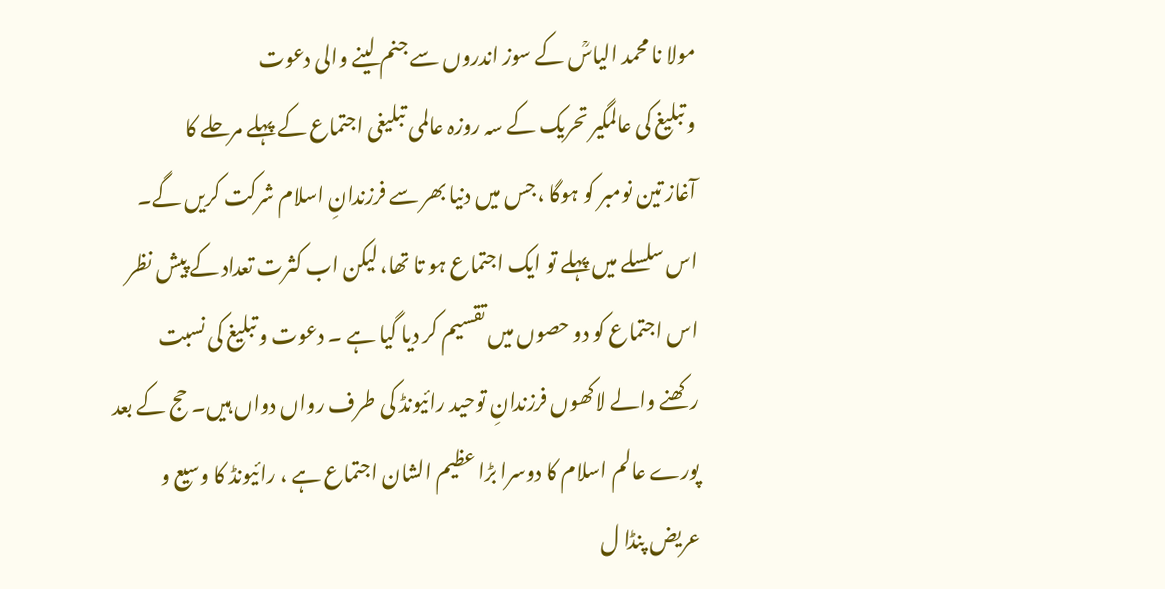مولا نا محمد الیاسؒ کے سوز اندروں سے جنم لینے والی دعوت
و تبلیغ کی عالمگیر تحریک کے سہ روزہ عالمی تبلیغی اجتماع کے پہلے مرحلے کا
آغاز تین نومبر کو ہوگا ،جس میں دنیا بھر سے فرزندانِ اسلام شرکت کریں گے۔
اس سلسلے میں پہلے تو ایک اجتماع ہو تا تھا، لیکن اب کثرت تعداد کے پیش نظر
اس اجتماع کو دو حصوں میں تقسیم کر دیا گیا ہے ۔ دعوت و تبلیغ کی نسبت
رکھنے والے لاکھوں فرزندانِ توحید رائیونڈ کی طرف رواں دواں ہیں۔ حج کے بعد
پورے عالم اسلام کا دوسرا بڑا عظیم الشان اجتماع ہے ، رائیونڈ کا وسیع و
عریض پنڈا ل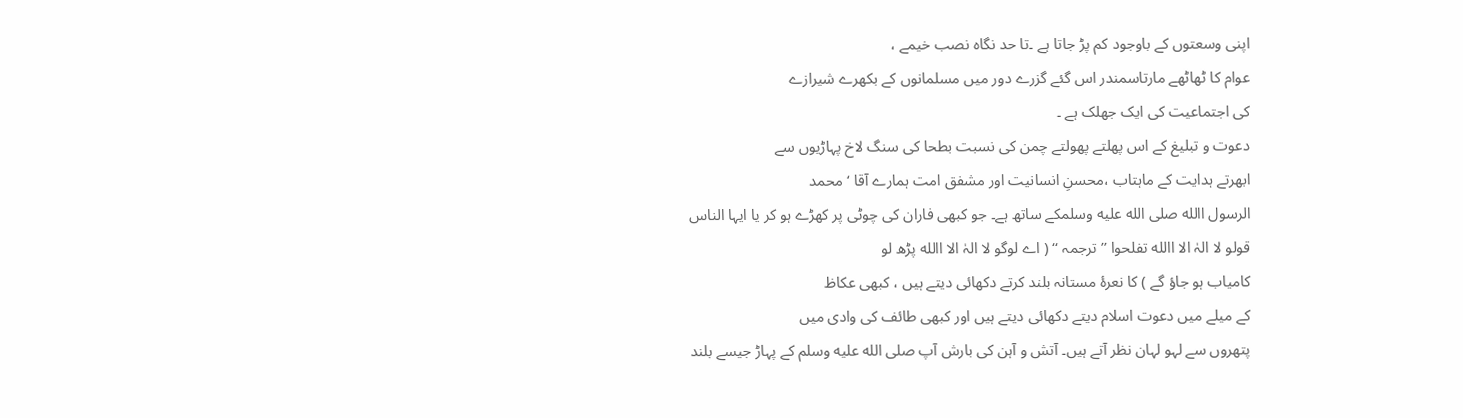اپنی وسعتوں کے باوجود کم پڑ جاتا ہے ۔تا حد نگاہ نصب خیمے ،
عوام کا ٹھاٹھے مارتاسمندر اس گئے گزرے دور میں مسلمانوں کے بکھرے شیرازے
کی اجتماعیت کی ایک جھلک ہے ۔
دعوت و تبلیغ کے اس پھلتے پھولتے چمن کی نسبت بطحا کی سنگ لاخ پہاڑیوں سے
ابھرتے ہدایت کے ماہتاب ،محسنِ انسانیت اور مشفق امت ہمارے آقا ‘ محمد
الرسول االله صلى الله عليه وسلمکے ساتھ ہے۔ جو کبھی فاران کی چوٹی پر کھڑے ہو کر یا ایہا الناس
قولو لا الہٰ الا االله تفلحوا ’’ترجمہ ‘‘ ( اے لوگو لا الہٰ الا االله پڑھ لو
کامیاب ہو جاؤ گے ) کا نعرۂ مستانہ بلند کرتے دکھائی دیتے ہیں ، کبھی عکاظ
کے میلے میں دعوت اسلام دیتے دکھائی دیتے ہیں اور کبھی طائف کی وادی میں
پتھروں سے لہو لہان نظر آتے ہیں۔ آتش و آہن کی بارش آپ صلى الله عليه وسلم کے پہاڑ جیسے بلند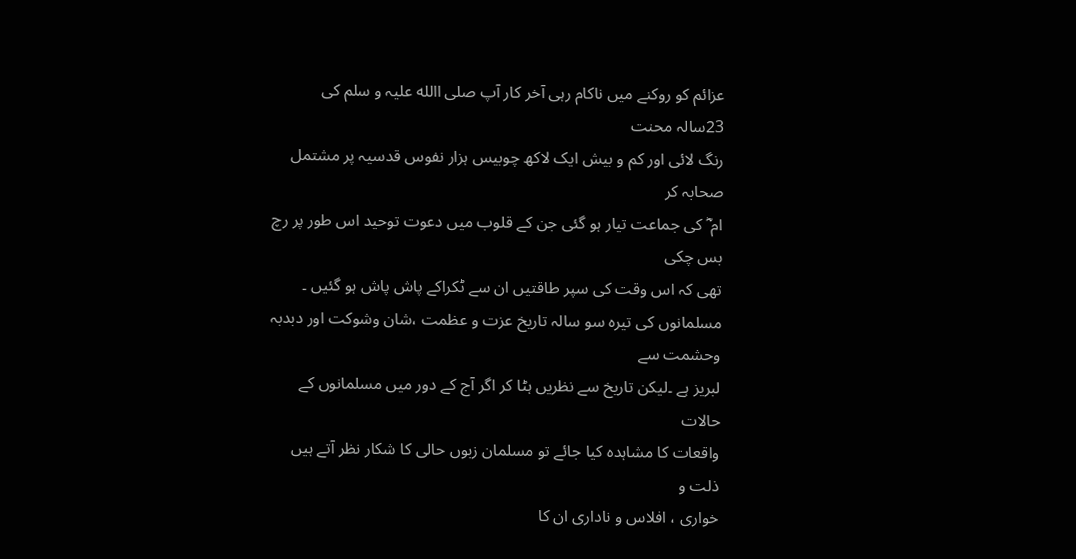عزائم کو روکنے میں ناکام رہی آخر کار آپ صلی االله علیہ و سلم کی 23سالہ محنت
رنگ لائی اور کم و بیش ایک لاکھ چوبیس ہزار نفوس قدسیہ پر مشتمل صحابہ کر
ام ؓ کی جماعت تیار ہو گئی جن کے قلوب میں دعوت توحید اس طور پر رچ بس چکی
تھی کہ اس وقت کی سپر طاقتیں ان سے ٹکراکے پاش پاش ہو گئیں ۔
مسلمانوں کی تیرہ سو سالہ تاریخ عزت و عظمت ،شان وشوکت اور دبدبہ وحشمت سے
لبریز ہے ۔لیکن تاریخ سے نظریں ہٹا کر اگر آج کے دور میں مسلمانوں کے حالات
واقعات کا مشاہدہ کیا جائے تو مسلمان زبوں حالی کا شکار نظر آتے ہیں ذلت و
خواری ، افلاس و ناداری ان کا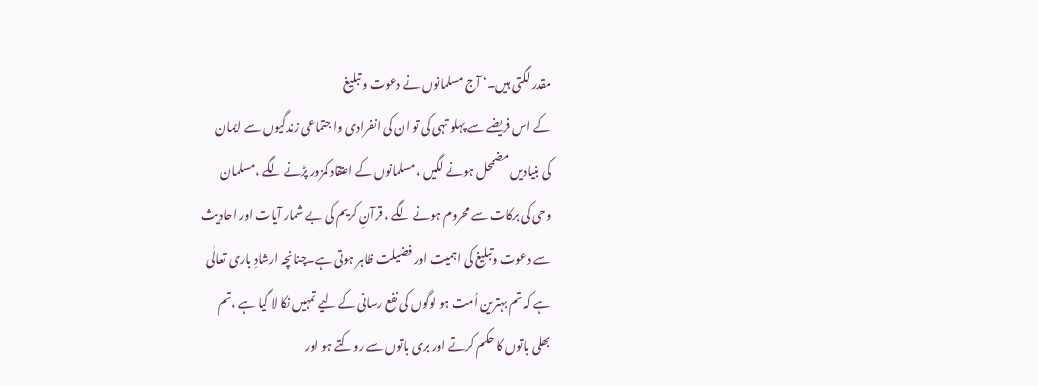مقدر لگتی ہیں۔‘ آج مسلمانوں نے دعوت و تبلیغ
کے اس فریضے سے پہلو تہی کی تو ان کی انفرادی وا جتماعی زندگیوں سے ایمان
کی بنیادیں مضمحل ہونے لگیں ،مسلمانوں کے اعتقاد کمزور پڑنے لگے ،مسلمان
وحی کی برکات سے محروم ہونے لگے ، قرآنِ کریم کی بے شمار آیات اور احادیث
سے دعوت وتبلیغ کی اہمیت اور فضیلت ظاہر ہوتی ہے۔چنانچہ ارشادِ باری تعالٰی
ہے کہ تم بہترین اُمت ہو لوگوں کی نفع رسانی کے لیے تمہیں نکا لا گیا ہے ،تم
بھلی باتوں کا حکم کرتے اور بری باتوں سے روکتے ہو اور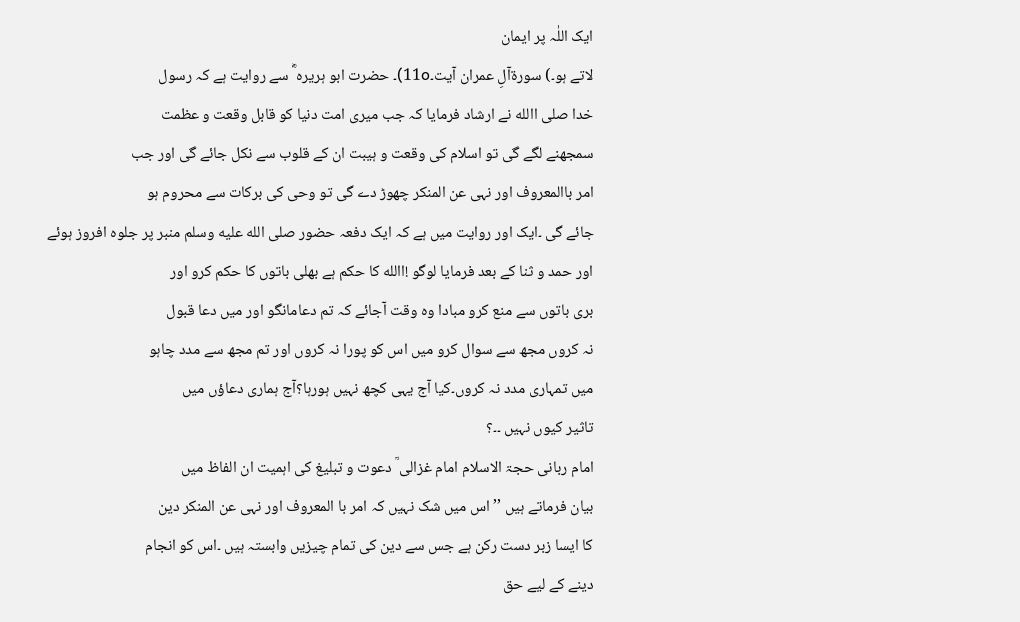ایک اللٰہ پر ایمان
لاتے ہو۔) سورۃآلِ عمران آیت۔11o)۔ حضرت ابو ہریرہ ؓ سے روایت ہے کہ رسول
خدا صلی االله نے ارشاد فرمایا کہ جب میری امت دنیا کو قابل وقعت و عظمت
سمجھنے لگے گی تو اسلام کی وقعت و ہیبت ان کے قلوب سے نکل جائے گی اور جب
امر باالمعروف اور نہی عن المنکر چھوڑ دے گی تو وحی کی برکات سے محروم ہو
جائے گی ۔ایک اور روایت میں ہے کہ ایک دفعہ حضور صلى الله عليه وسلم منبر پر جلوہ افروز ہوئے
اور حمد و ثنا کے بعد فرمایا لوگو !االله کا حکم ہے بھلی باتوں کا حکم کرو اور
بری باتوں سے منع کرو مبادا وہ وقت آجائے کہ تم دعامانگو اور میں دعا قبول
نہ کروں مجھ سے سوال کرو میں اس کو پورا نہ کروں اور تم مجھ سے مدد چاہو
میں تمہاری مدد نہ کروں۔کیا آج یہی کچھ نہیں ہورہا؟آج ہماری دعاؤں میں
تاثیر کیوں نہیں ۔۔؟
امام ربانی حجۃ الاسلام امام غزالی ؒ دعوت و تبلیغ کی اہمیت ان الفاظ میں
بیان فرماتے ہیں ’’اس میں شک نہیں کہ امر با المعروف اور نہی عن المنکر دین
کا ایسا زبر دست رکن ہے جس سے دین کی تمام چیزیں وابستہ ہیں ۔اس کو انجام
دینے کے لیے حق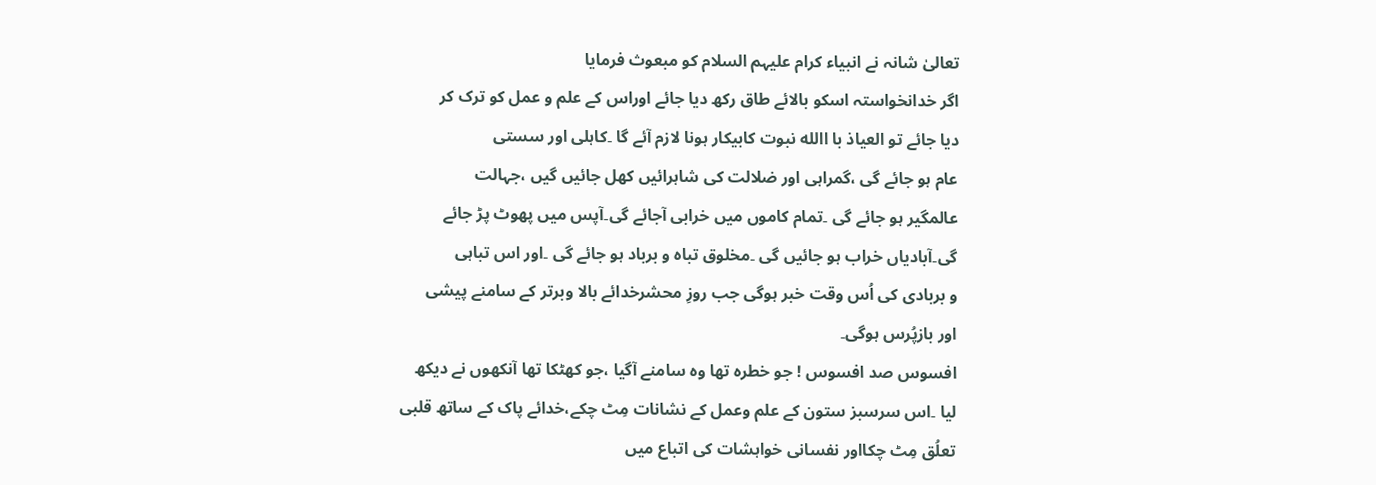تعالیٰ شانہ نے انبیاء کرام علیہم السلام کو مبعوث فرمایا
اگر خدانخواستہ اسکو بالائے طاق رکھ دیا جائے اوراس کے علم و عمل کو ترک کر
دیا جائے تو العیاذ با االله نبوت کابیکار ہونا لازم آئے گا ۔کاہلی اور سستی
عام ہو جائے گی ،گمراہی اور ضلالت کی شاہرائیں کھل جائیں گیں ،جہالت
عالمگیر ہو جائے گی ۔تمام کاموں میں خرابی آجائے گی۔آپس میں پھوٹ پڑ جائے
گی۔آبادیاں خراب ہو جائیں گی ۔مخلوق تباہ و برباد ہو جائے گی ۔اور اس تباہی
و بربادی کی اُس وقت خبر ہوگی جب روزِ محشرخدائے بالا وبرتر کے سامنے پیشی
اور بازپُرس ہوگی۔
افسوس صد افسوس ! جو خطرہ تھا وہ سامنے آگیا ،جو کھٹکا تھا آنکھوں نے دیکھ
لیا ۔اس سرسبز ستون کے علم وعمل کے نشانات مِٹ چکے،خدائے پاک کے ساتھ قلبی
تعلُق مِٹ چکااور نفسانی خواہشات کی اتباع میں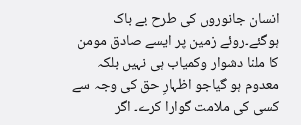انسان جانوروں کی طرح بے باک
ہوگئے۔روئے زمین پر ایسے صادق مومن کا ملنا دشوار وکمیاب ہی نہیں بلکہ
معدوم ہو گیاجو اظہارِ حق کی وجہ سے کسی کی ملامت گوارا کرے۔ اگر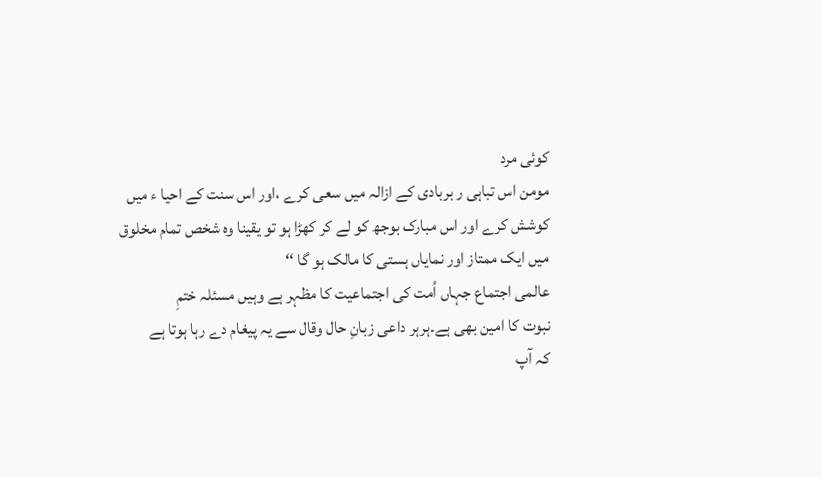کوئی مرد
مومن اس تباہی ر بربادی کے ازالہ میں سعی کرے ،اور اس سنت کے احیا ء میں
کوشش کرے اور اس مبارک بوجھ کو لے کر کھڑا ہو تو یقینا وہ شخص تمام مخلوق
میں ایک ممتاز اور نمایاں ہستی کا مالک ہو گا ‘‘
عالمی اجتماع جہاں اُمت کی اجتماعیت کا مظہر ہے وہیں مسئلہ ختمِ
نبوت کا امین بھی ہے۔ہرہر داعی زبانِ حال وقال سے یہ پیغام دے رہا ہوتا ہے
کہ آپ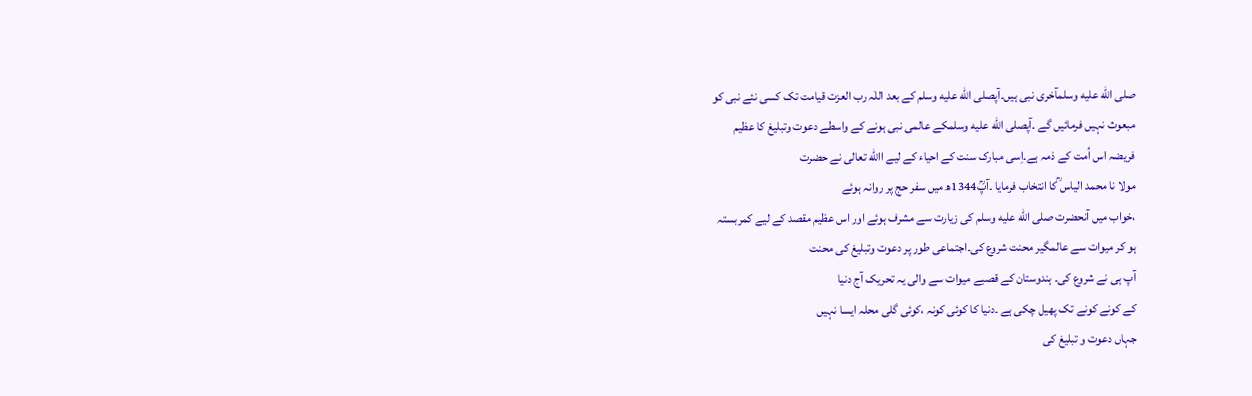صلى الله عليه وسلمآخری نبی ہیں۔آپصلى الله عليه وسلم کے بعد اللٰہ رب العزت قیامت تک کسی نئے نبی کو
مبعوث نہیں فرمائیں گے ۔آپصلى الله عليه وسلمکے عالمی نبی ہونے کے واسطے دعوت وتبلیغ کا عظیم
فریضہ اس اُمت کے ذمہ ہے۔اِسی مبارک سنت کے احیاء کے لیے االله تعالی نے حضرت
مولا نا محمد الیاس ؒکا انتخاب فرمایا ۔آپؒ1344ھ میں سفر حج پر روانہ ہوئے
،خواب میں آنحضرت صلى الله عليه وسلم کی زیارت سے مشرف ہوئے اور اس عظیم مقصد کے لیے کمربستہ
ہو کر میوات سے عالمگیر محنت شروع کی۔اجتماعی طور پر دعوت وتبلیغ کی محنت
آپ ہی نے شروع کی۔ ہندوستان کے قصبے میوات سے والی یہ تحریک آج دنیا
کے کونے کونے تک پھیل چکی ہے ۔دنیا کا کوئی کونہ ،کوئی گلی محلہ ایسا نہیں
جہاں دعوت و تبلیغ کی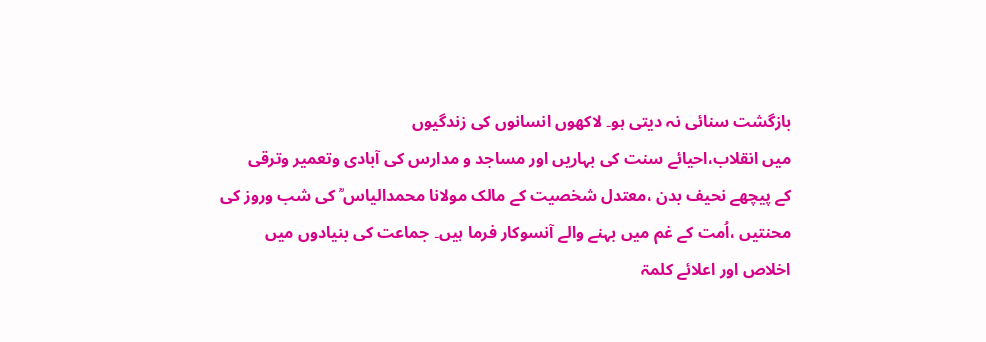بازگشت سنائی نہ دیتی ہو۔ لاکھوں انسانوں کی زندگیوں
میں انقلاب،احیائے سنت کی بہاریں اور مساجد و مدارس کی آبادی وتعمیر وترقی
کے پیچھے نحیف بدن ،معتدل شخصیت کے مالک مولانا محمدالیاس ؒ کی شب وروز کی
محنتیں ،اُمت کے غم میں بہنے والے آنسوکار فرما ہیں۔ جماعت کی بنیادوں میں
اخلاص اور اعلائے کلمۃ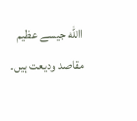االله جیسے عظیم مقاصد ودیعت ہیں۔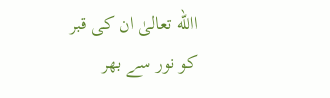االله تعالیٰ ان کی قبر
کو نور سے بھر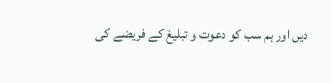دیں اور ہم سب کو دعوت و تبلیغ کے فریضے کی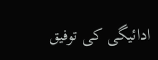ادائیگی کی توفیق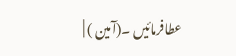عطافرمائیں ۔(آمین ) |